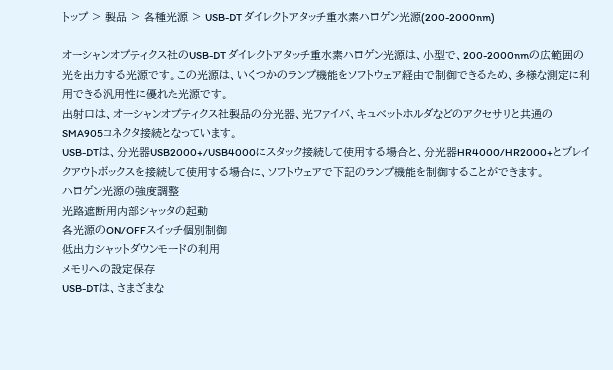トップ > 製品 > 各種光源 > USB-DT ダイレクトアタッチ重水素ハロゲン光源(200-2000nm)

オーシャンオプティクス社のUSB-DT ダイレクトアタッチ重水素ハロゲン光源は、小型で、200-2000nmの広範囲の光を出力する光源です。この光源は、いくつかのランプ機能をソフトウェア経由で制御できるため、多様な測定に利用できる汎用性に優れた光源です。
出射口は、オーシャンオプティクス社製品の分光器、光ファイバ、キュベットホルダなどのアクセサリと共通のSMA905コネクタ接続となっています。
USB-DTは、分光器USB2000+/USB4000にスタック接続して使用する場合と、分光器HR4000/HR2000+とブレイクアウトボックスを接続して使用する場合に、ソフトウェアで下記のランプ機能を制御することができます。
ハロゲン光源の強度調整
光路遮断用内部シャッタの起動
各光源のON/OFFスイッチ個別制御
低出力シャットダウンモードの利用
メモリへの設定保存
USB-DTは、さまざまな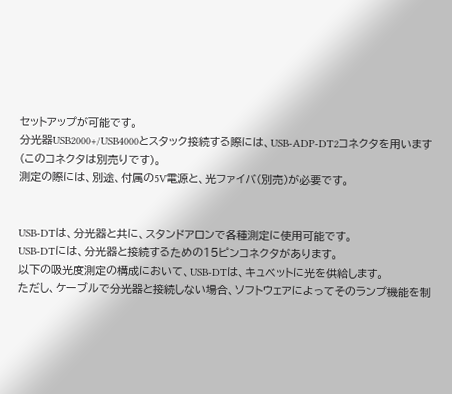セットアップが可能です。
分光器USB2000+/USB4000とスタック接続する際には、USB-ADP-DT2コネクタを用います(このコネクタは別売りです)。
測定の際には、別途、付属の5V電源と、光ファイバ(別売)が必要です。


USB-DTは、分光器と共に、スタンドアロンで各種測定に使用可能です。
USB-DTには、分光器と接続するための15ピンコネクタがあります。
以下の吸光度測定の構成において、USB-DTは、キュベットに光を供給します。
ただし、ケーブルで分光器と接続しない場合、ソフトウェアによってそのランプ機能を制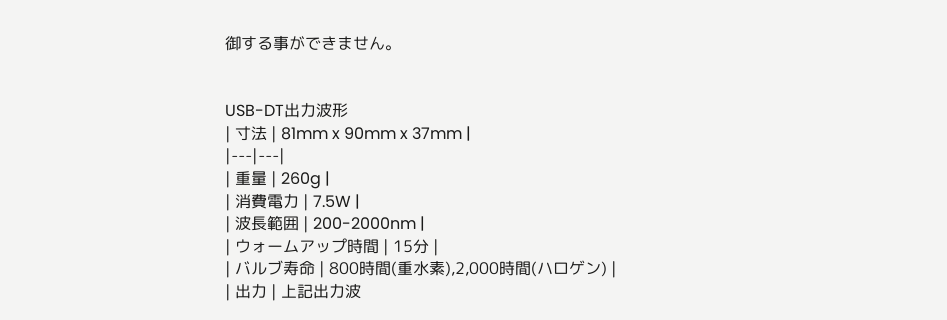御する事ができません。


USB-DT出力波形
| 寸法 | 81mm x 90mm x 37mm |
|---|---|
| 重量 | 260g |
| 消費電力 | 7.5W |
| 波長範囲 | 200-2000nm |
| ウォームアップ時間 | 15分 |
| バルブ寿命 | 800時間(重水素),2,000時間(ハロゲン) |
| 出力 | 上記出力波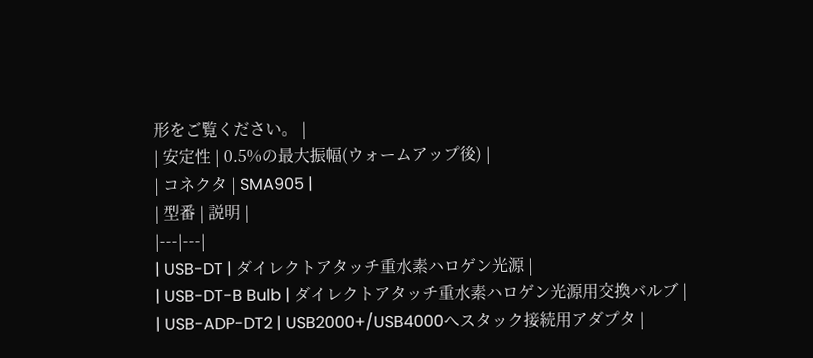形をご覧ください。 |
| 安定性 | 0.5%の最大振幅(ウォームアップ後) |
| コネクタ | SMA905 |
| 型番 | 説明 |
|---|---|
| USB-DT | ダイレクトアタッチ重水素ハロゲン光源 |
| USB-DT-B Bulb | ダイレクトアタッチ重水素ハロゲン光源用交換バルブ |
| USB-ADP-DT2 | USB2000+/USB4000へスタック接続用アダプタ |